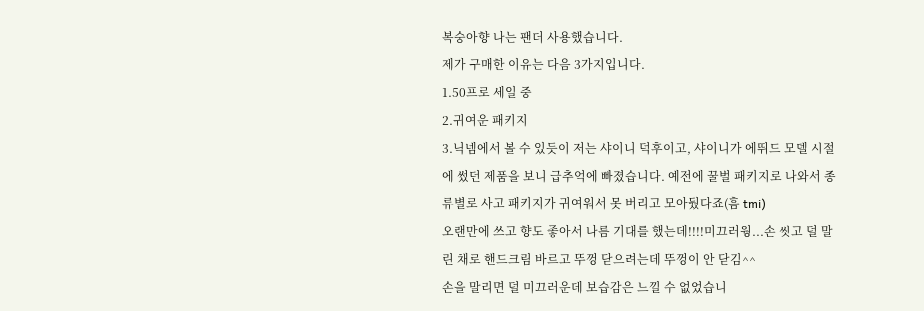복숭아향 나는 팬더 사용했습니다.
제가 구매한 이유는 다음 3가지입니다.
1.50프로 세일 중
2.귀여운 패키지
3.닉넴에서 볼 수 있듯이 저는 샤이니 덕후이고, 샤이니가 에뛰드 모델 시절에 썼던 제품을 보니 급추억에 빠졌습니다. 예전에 꿀벌 패키지로 나와서 종류별로 사고 패키지가 귀여워서 못 버리고 모아뒀다죠(흠 tmi)
오랜만에 쓰고 향도 좋아서 나름 기대를 했는데!!!!미끄러웡...손 씻고 덜 말린 채로 핸드크림 바르고 뚜껑 닫으려는데 뚜껑이 안 닫김^^
손을 말리면 덜 미끄러운데 보습감은 느낄 수 없었습니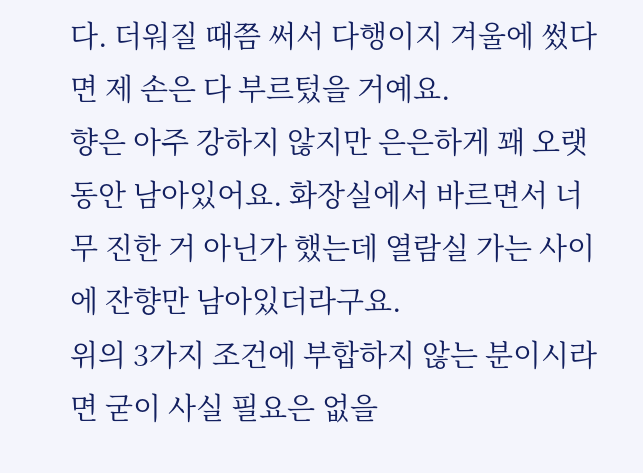다. 더워질 때쯤 써서 다행이지 겨울에 썼다면 제 손은 다 부르텄을 거예요.
향은 아주 강하지 않지만 은은하게 꽤 오랫동안 남아있어요. 화장실에서 바르면서 너무 진한 거 아닌가 했는데 열람실 가는 사이에 잔향만 남아있더라구요.
위의 3가지 조건에 부합하지 않는 분이시라면 굳이 사실 필요은 없을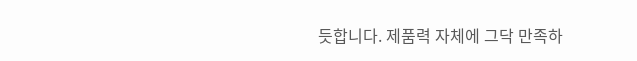듯합니다. 제품력 자체에 그닥 만족하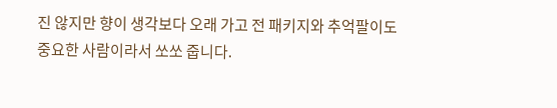진 않지만 향이 생각보다 오래 가고 전 패키지와 추억팔이도 중요한 사람이라서 쏘쏘 줍니다.